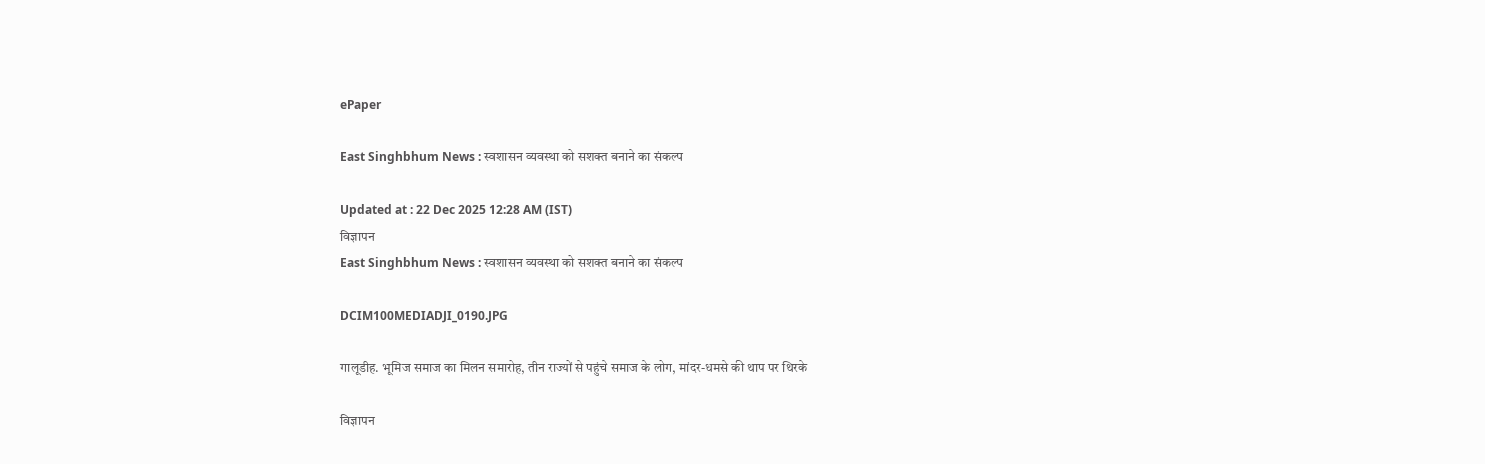ePaper

East Singhbhum News : स्वशासन व्यवस्था को सशक्त बनाने का संकल्प

Updated at : 22 Dec 2025 12:28 AM (IST)
विज्ञापन
East Singhbhum News : स्वशासन व्यवस्था को सशक्त बनाने का संकल्प

DCIM100MEDIADJI_0190.JPG

गालूडीह. भूमिज समाज का मिलन समारोह, तीन राज्यों से पहुंचे समाज के लोग, मांदर-धमसे की थाप पर थिरके

विज्ञापन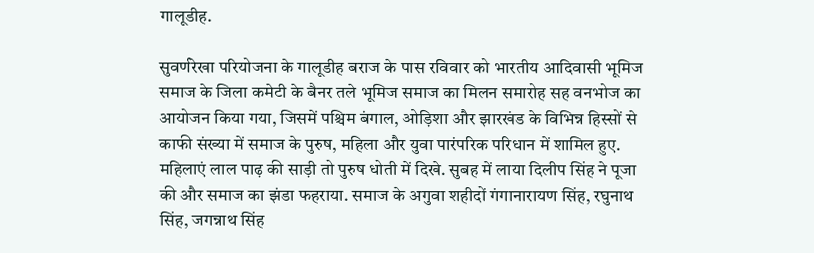गालूडीह.

सुवर्णरेखा परियोजना के गालूडीह बराज के पास रविवार को भारतीय आदिवासी भूमिज समाज के जिला कमेटी के बैनर तले भूमिज समाज का मिलन समारोह सह वनभोज का आयोजन किया गया, जिसमें पश्चिम बंगाल, ओड़िशा और झारखंड के विभिन्न हिस्सों से काफी संख्या में समाज के पुरुष, महिला और युवा पारंपरिक परिधान में शामिल हुए. महिलाएं लाल पाढ़ की साड़ी तो पुरुष धोती में दिखे. सुबह में लाया दिलीप सिंह ने पूजा की और समाज का झंडा फहराया. समाज के अगुवा शहीदों गंगानारायण सिंह, रघुनाथ सिंह, जगन्नाथ सिंह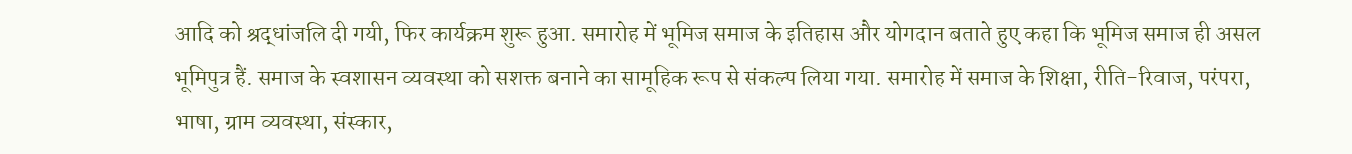आदि को श्रद्धांजलि दी गयी, फिर कार्यक्रम शुरू हुआ. समारोह में भूमिज समाज के इतिहास और योगदान बताते हुए कहा कि भूमिज समाज ही असल भूमिपुत्र हैं. समाज के स्वशासन व्यवस्था को सशक्त बनाने का सामूहिक रूप से संकल्प लिया गया. समारोह में समाज के शिक्षा, रीति-रिवाज, परंपरा, भाषा, ग्राम व्यवस्था, संस्कार,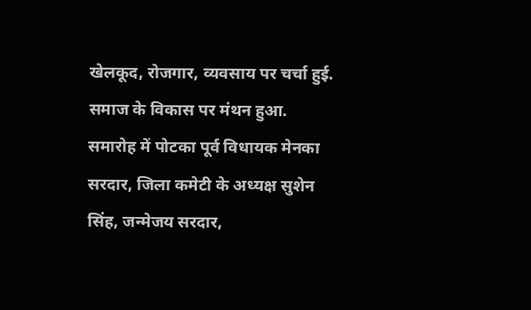खेलकूद, रोजगार, व्यवसाय पर चर्चा हुई. समाज के विकास पर मंथन हुआ. समारोह में पोटका पूर्व विधायक मेनका सरदार, जिला कमेटी के अध्यक्ष सुशेन सिंह, जन्मेजय सरदार,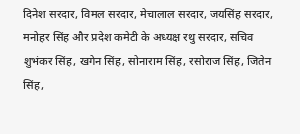दिनेश सरदार, विमल सरदार, मेचालाल सरदार, जयसिंह सरदार, मनोहर सिंह और प्रदेश कमेटी के अध्यक्ष रथु सरदार, सचिव शुभंकर सिंह, खगेन सिंह, सोनाराम सिंह, रसोराज सिंह, जितेन सिंह,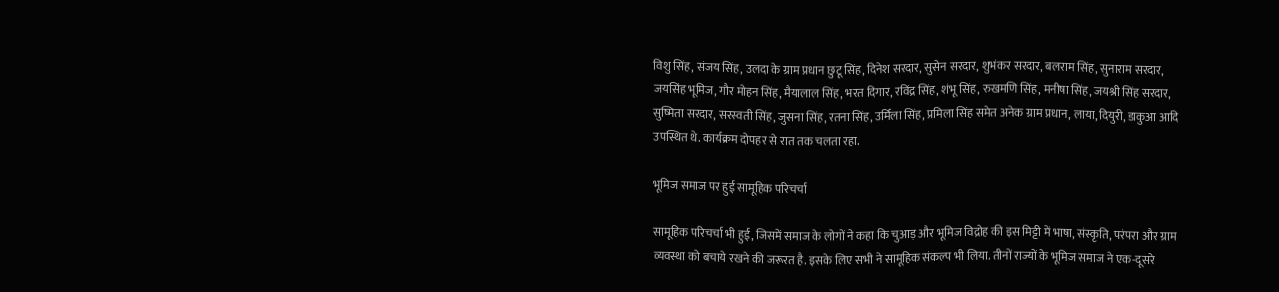विशु सिंह, संजय सिंह, उलदा के ग्राम प्रधान छुटू सिंह, दिनेश सरदार, सुसेन सरदार, शुभंकर सरदार, बलराम सिंह, सुनाराम सरदार, जयसिंह भूमिज, गौर मोहन सिंह, मैयालाल सिंह, भरत दिगार, रविंद्र सिंह, शंभू सिंह, रुखमणि सिंह, मनीषा सिंह, जयश्री सिंह सरदार, सुष्मिता सरदार, सरस्वती सिंह, जुसना सिंह, रतना सिंह, उर्मिला सिंह, प्रमिला सिंह समेत अनेक ग्राम प्रधान, लाया, दियुरी, डाकुआ आदि उपस्थित थे. कार्यक्रम दोपहर से रात तक चलता रहा.

भूमिज समाज पर हुई सामूहिक परिचर्चा

सामूहिक परिचर्चा भी हुई, जिसमें समाज के लोगों ने कहा कि चुआड़ और भूमिज विद्रोह की इस मिट्टी में भाषा, संस्कृति, परंपरा और ग्राम व्यवस्था को बचाये रखने की जरूरत है. इसके लिए सभी ने सामूहिक संकल्प भी लिया. तीनों राज्यों के भूमिज समाज ने एक-दूसरे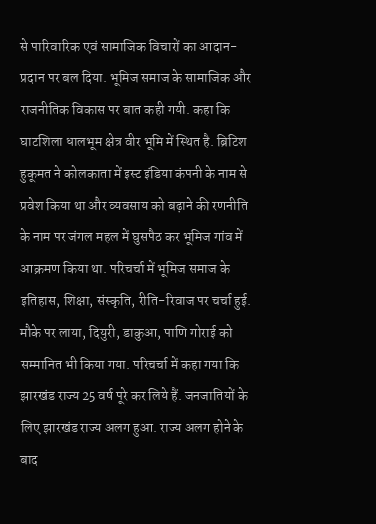से पारिवारिक एवं सामाजिक विचारों का आदान-प्रदान पर बल दिया. भूमिज समाज के सामाजिक और राजनीतिक विकास पर बात कही गयी. कहा कि घाटशिला धालभूम क्षेत्र वीर भूमि में स्थित है. ब्रिटिश हुकूमत ने कोलकाता में इस्ट इंडिया कंपनी के नाम से प्रवेश किया था और व्यवसाय को बढ़ाने की रणनीति के नाम पर जंगल महल में घुसपैठ कर भूमिज गांव में आक्रमण किया था. परिचर्चा में भूमिज समाज के इतिहास, शिक्षा, संस्कृति, रीति-रिवाज पर चर्चा हुई. मौके पर लाया, दियुरी, डाकुआ, पाणि गोराई को सम्मानित भी किया गया. परिचर्चा में कहा गया कि झारखंड राज्य 25 वर्ष पूरे कर लिये हैं. जनजातियों के लिए झारखंड राज्य अलग हुआ. राज्य अलग होने के बाद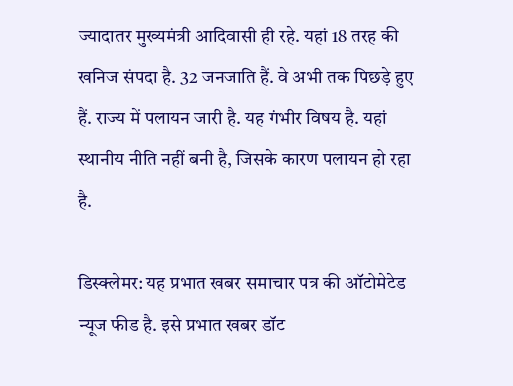ज्यादातर मुख्यमंत्री आदिवासी ही रहे. यहां 18 तरह की खनिज संपदा है. 32 जनजाति हैं. वे अभी तक पिछड़े हुए हैं. राज्य में पलायन जारी है. यह गंभीर विषय है. यहां स्थानीय नीति नहीं बनी है, जिसके कारण पलायन हो रहा है.

डिस्क्लेमर: यह प्रभात खबर समाचार पत्र की ऑटोमेटेड न्यूज फीड है. इसे प्रभात खबर डॉट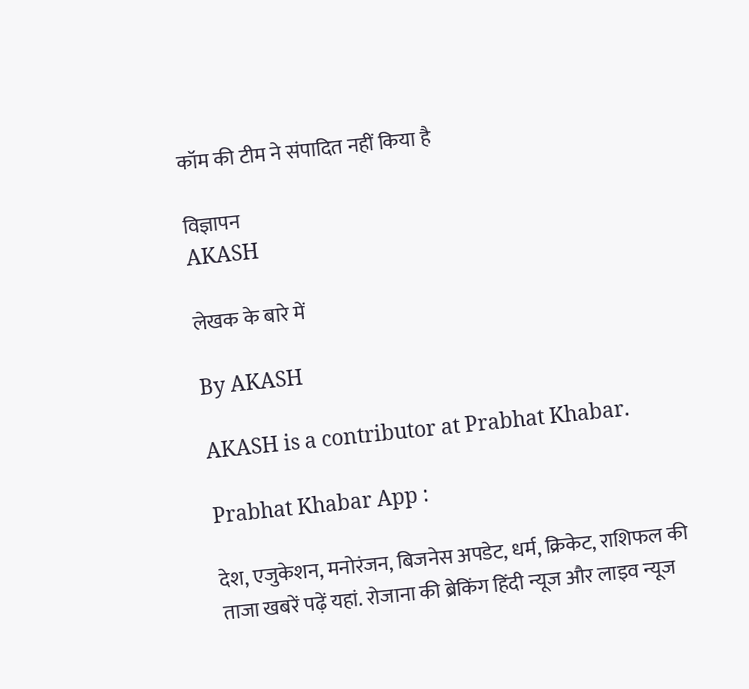कॉम की टीम ने संपादित नहीं किया है

विज्ञापन
AKASH

लेखक के बारे में

By AKASH

AKASH is a contributor at Prabhat Khabar.

Prabhat Khabar App :

देश, एजुकेशन, मनोरंजन, बिजनेस अपडेट, धर्म, क्रिकेट, राशिफल की ताजा खबरें पढ़ें यहां. रोजाना की ब्रेकिंग हिंदी न्यूज और लाइव न्यूज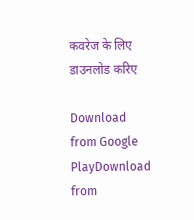कवरेज के लिए डाउनलोड करिए

Download from Google PlayDownload from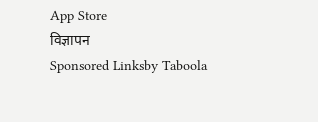App Store
विज्ञापन
Sponsored Linksby Taboola